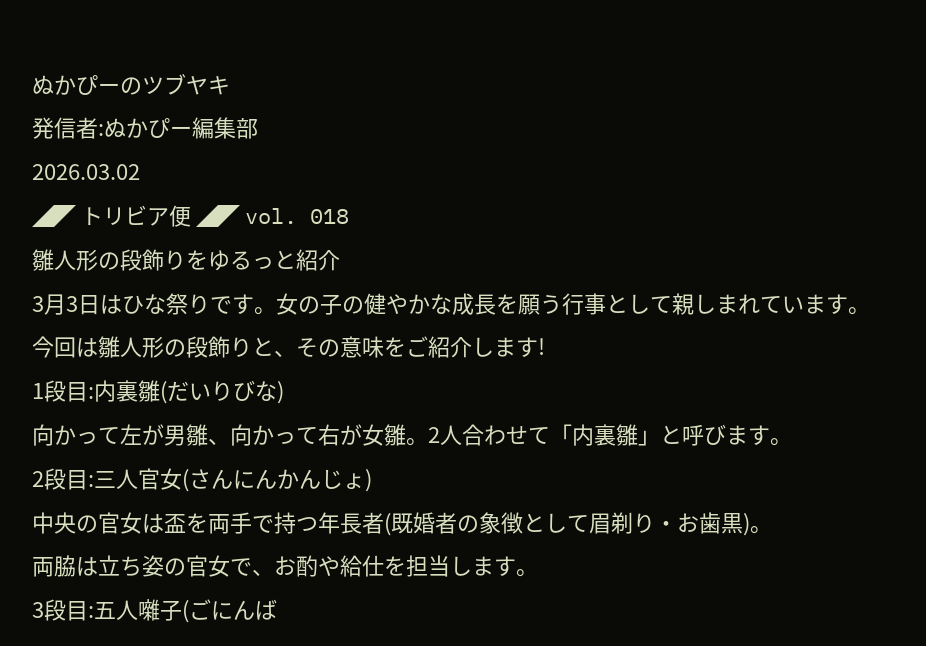ぬかぴーのツブヤキ
発信者:ぬかぴー編集部
2026.03.02
◢◤ トリビア便 ◢◤ vol. 018
雛人形の段飾りをゆるっと紹介
3月3日はひな祭りです。女の子の健やかな成長を願う行事として親しまれています。
今回は雛人形の段飾りと、その意味をご紹介します!
1段目:内裏雛(だいりびな)
向かって左が男雛、向かって右が女雛。2人合わせて「内裏雛」と呼びます。
2段目:三人官女(さんにんかんじょ)
中央の官女は盃を両手で持つ年長者(既婚者の象徴として眉剃り・お歯黒)。
両脇は立ち姿の官女で、お酌や給仕を担当します。
3段目:五人囃子(ごにんば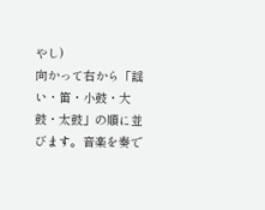やし)
向かって右から「謡い・笛・小鼓・大鼓・太鼓」の順に並びます。音楽を奏で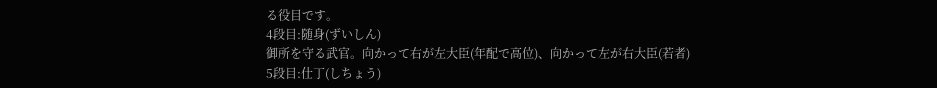る役目です。
4段目:随身(ずいしん)
御所を守る武官。向かって右が左大臣(年配で高位)、向かって左が右大臣(若者)
5段目:仕丁(しちょう)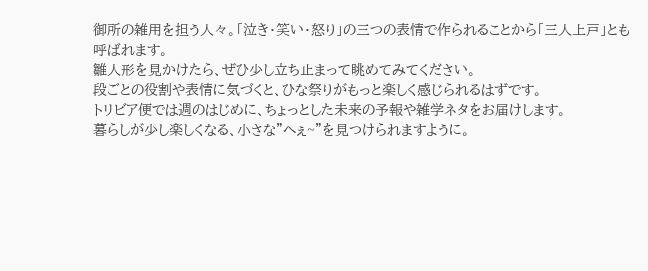御所の雑用を担う人々。「泣き・笑い・怒り」の三つの表情で作られることから「三人上戸」とも呼ばれます。
雛人形を見かけたら、ぜひ少し立ち止まって眺めてみてください。
段ごとの役割や表情に気づくと、ひな祭りがもっと楽しく感じられるはずです。
トリビア便では週のはじめに、ちょっとした未来の予報や雑学ネタをお届けします。
暮らしが少し楽しくなる、小さな”へぇ~”を見つけられますように。